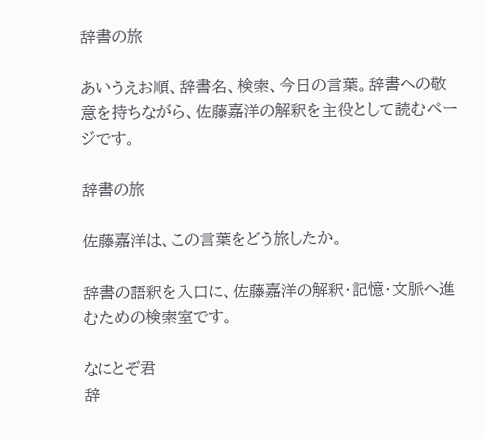辞書の旅

あいうえお順、辞書名、検索、今日の言葉。辞書への敬意を持ちながら、佐藤嘉洋の解釈を主役として読むページです。

辞書の旅

佐藤嘉洋は、この言葉をどう旅したか。

辞書の語釈を入口に、佐藤嘉洋の解釈・記憶・文脈へ進むための検索室です。

なにとぞ君
辞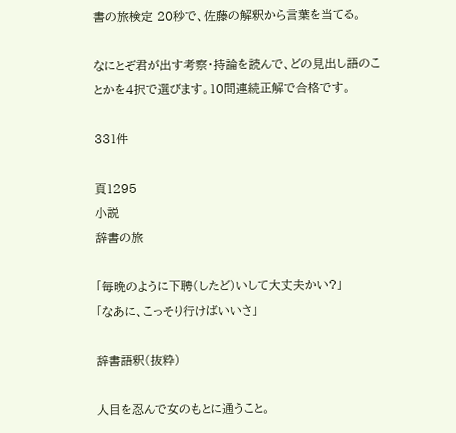書の旅検定 20秒で、佐藤の解釈から言葉を当てる。

なにとぞ君が出す考察・持論を読んで、どの見出し語のことかを4択で選びます。10問連続正解で合格です。

331件

頁1295
小説
辞書の旅

「毎晩のように下聘(したど)いして大丈夫かい?」
「なあに、こっそり行けばいいさ」

辞書語釈(抜粋)

人目を忍んで女のもとに通うこと。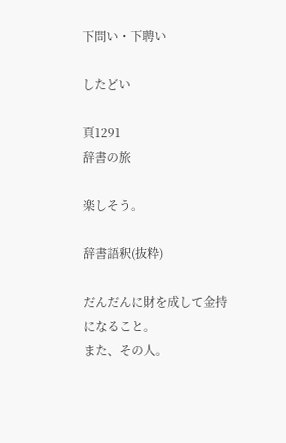下問い・下聘い

したどい

頁1291
辞書の旅

楽しそう。

辞書語釈(抜粋)

だんだんに財を成して金持になること。
また、その人。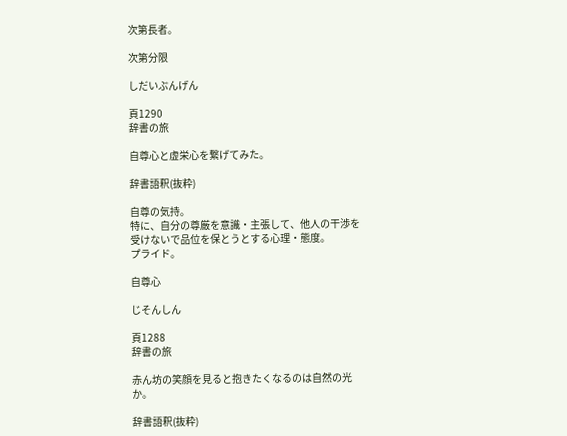次第長者。

次第分限

しだいぶんげん

頁1290
辞書の旅

自尊心と虚栄心を繋げてみた。

辞書語釈(抜粋)

自尊の気持。
特に、自分の尊厳を意識・主張して、他人の干渉を受けないで品位を保とうとする心理・態度。
プライド。

自尊心

じそんしん

頁1288
辞書の旅

赤ん坊の笑顔を見ると抱きたくなるのは自然の光か。

辞書語釈(抜粋)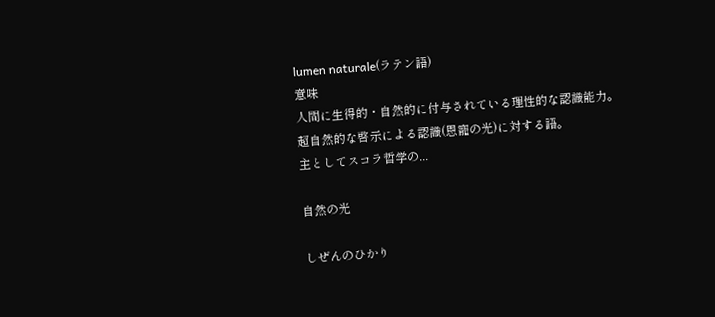lumen naturale(ラテン語)
意味
人間に生得的・自然的に付与されている理性的な認識能力。
超自然的な啓示による認識(恩寵の光)に対する語。
主としてスコラ哲学の...

自然の光

しぜんのひかり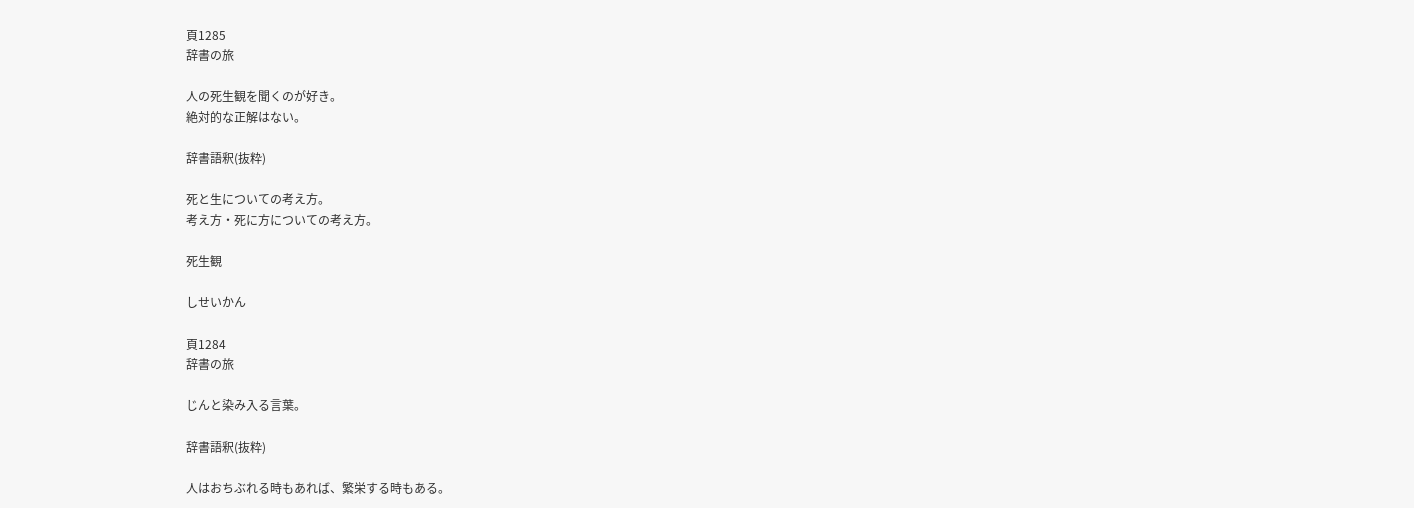頁1285
辞書の旅

人の死生観を聞くのが好き。
絶対的な正解はない。

辞書語釈(抜粋)

死と生についての考え方。
考え方・死に方についての考え方。

死生観

しせいかん

頁1284
辞書の旅

じんと染み入る言葉。

辞書語釈(抜粋)

人はおちぶれる時もあれば、繁栄する時もある。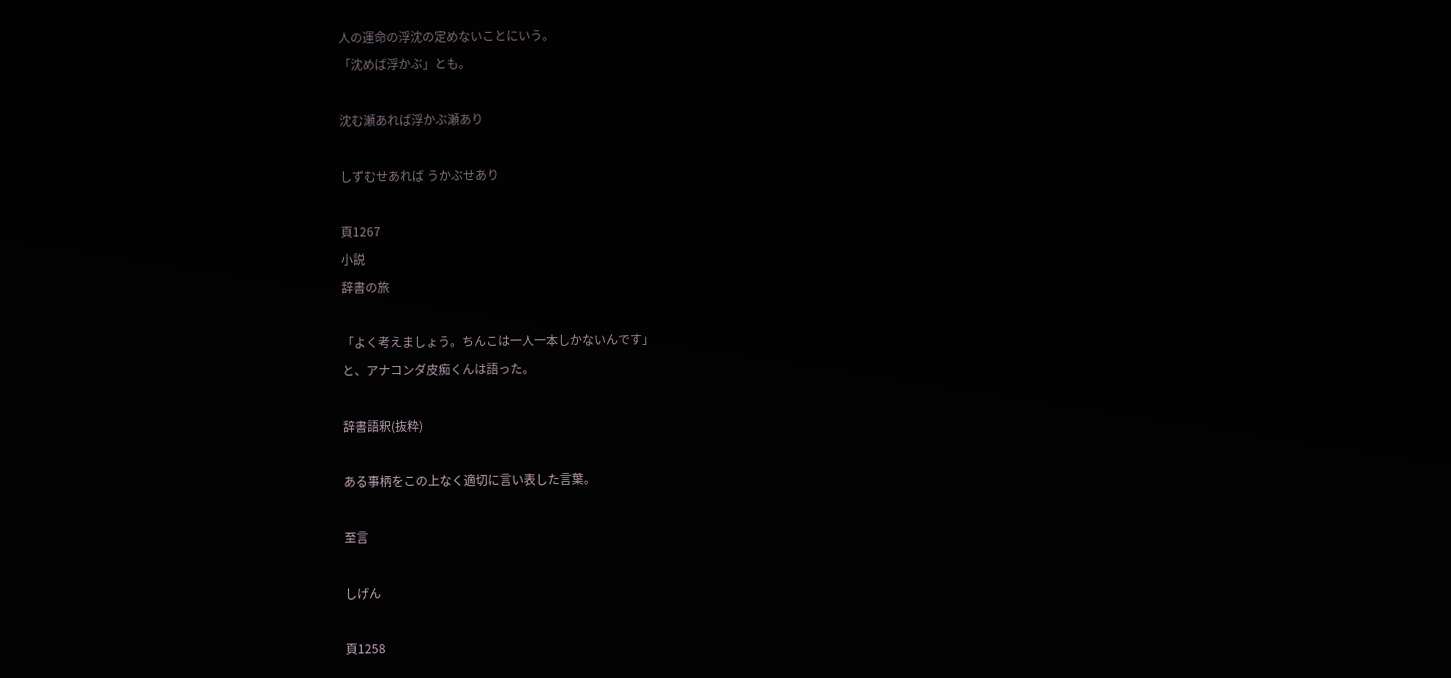人の運命の浮沈の定めないことにいう。
「沈めば浮かぶ」とも。

沈む瀬あれば浮かぶ瀬あり

しずむせあれば うかぶせあり

頁1267
小説
辞書の旅

「よく考えましょう。ちんこは一人一本しかないんです」
と、アナコンダ皮痴くんは語った。

辞書語釈(抜粋)

ある事柄をこの上なく適切に言い表した言葉。

至言

しげん

頁1258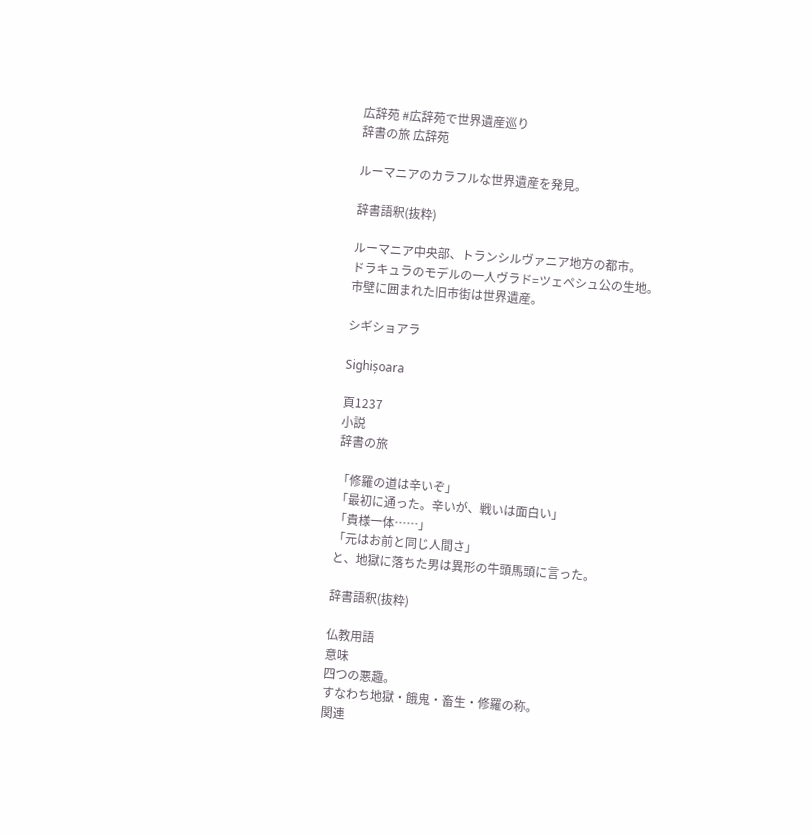広辞苑 #広辞苑で世界遺産巡り
辞書の旅 広辞苑

ルーマニアのカラフルな世界遺産を発見。

辞書語釈(抜粋)

ルーマニア中央部、トランシルヴァニア地方の都市。
ドラキュラのモデルの一人ヴラド=ツェペシュ公の生地。
市壁に囲まれた旧市街は世界遺産。

シギショアラ

Sighișoara

頁1237
小説
辞書の旅

「修羅の道は辛いぞ」
「最初に通った。辛いが、戦いは面白い」
「貴様一体……」
「元はお前と同じ人間さ」
と、地獄に落ちた男は異形の牛頭馬頭に言った。

辞書語釈(抜粋)

仏教用語
意味
四つの悪趣。
すなわち地獄・餓鬼・畜生・修羅の称。
関連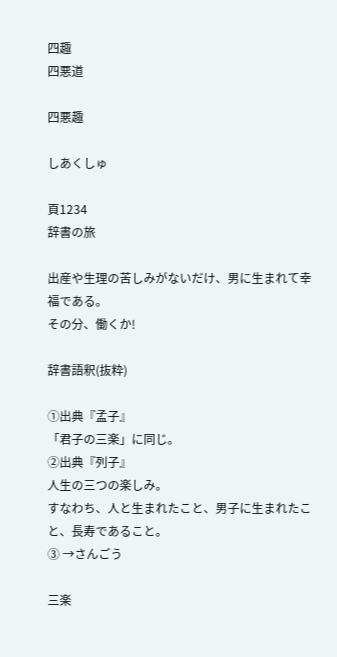四趣
四悪道

四悪趣

しあくしゅ

頁1234
辞書の旅

出産や生理の苦しみがないだけ、男に生まれて幸福である。
その分、働くか!

辞書語釈(抜粋)

①出典『孟子』
「君子の三楽」に同じ。
②出典『列子』
人生の三つの楽しみ。
すなわち、人と生まれたこと、男子に生まれたこと、長寿であること。
③ →さんごう

三楽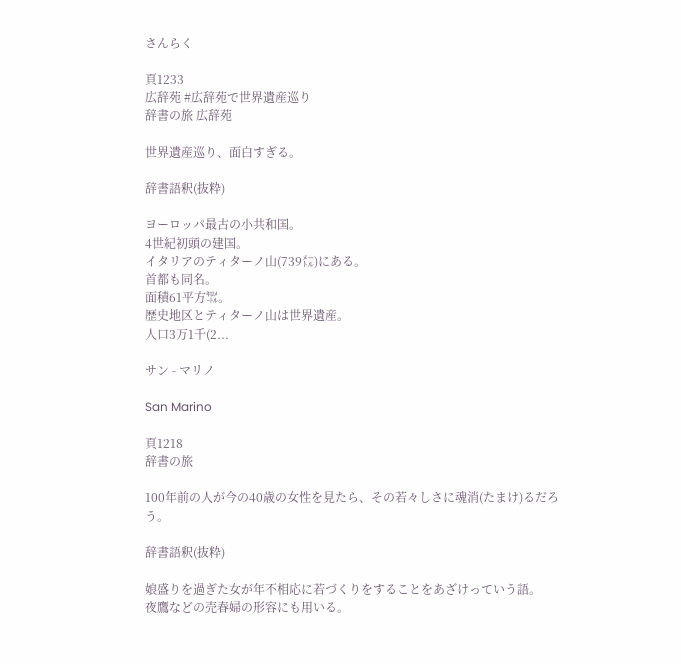さんらく

頁1233
広辞苑 #広辞苑で世界遺産巡り
辞書の旅 広辞苑

世界遺産巡り、面白すぎる。

辞書語釈(抜粋)

ヨーロッパ最古の小共和国。
4世紀初頭の建国。
イタリアのティターノ山(739㍍)にある。
首都も同名。
面積61平方㌖。
歴史地区とティターノ山は世界遺産。
人口3万1千(2...

サン - マリノ

San Marino

頁1218
辞書の旅

100年前の人が今の40歳の女性を見たら、その若々しさに魂消(たまけ)るだろう。

辞書語釈(抜粋)

娘盛りを過ぎた女が年不相応に若づくりをすることをあざけっていう語。
夜鷹などの売春婦の形容にも用いる。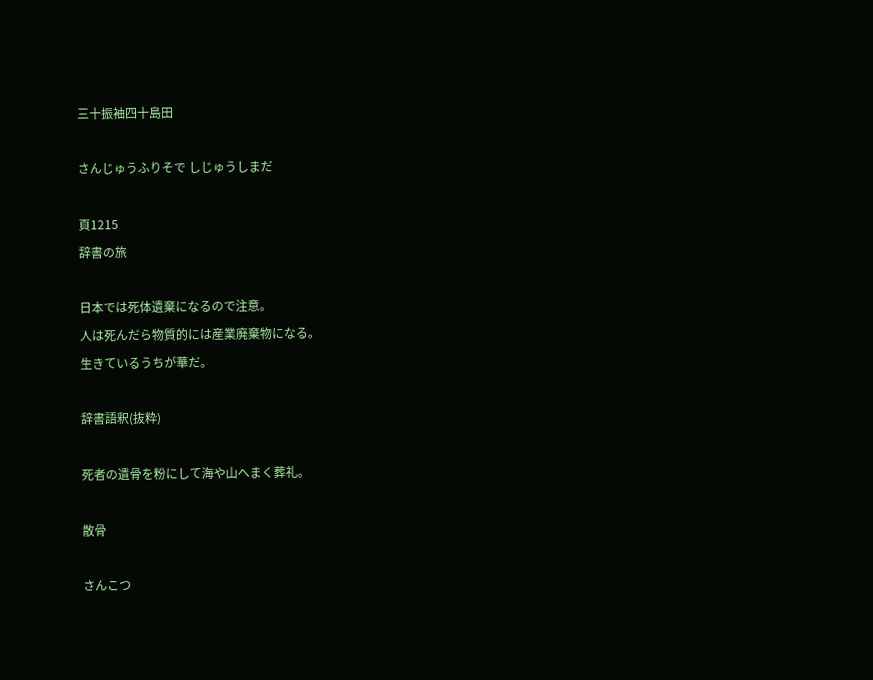三十振袖四十島田

さんじゅうふりそで しじゅうしまだ

頁1215
辞書の旅

日本では死体遺棄になるので注意。
人は死んだら物質的には産業廃棄物になる。
生きているうちが華だ。

辞書語釈(抜粋)

死者の遺骨を粉にして海や山へまく葬礼。

散骨

さんこつ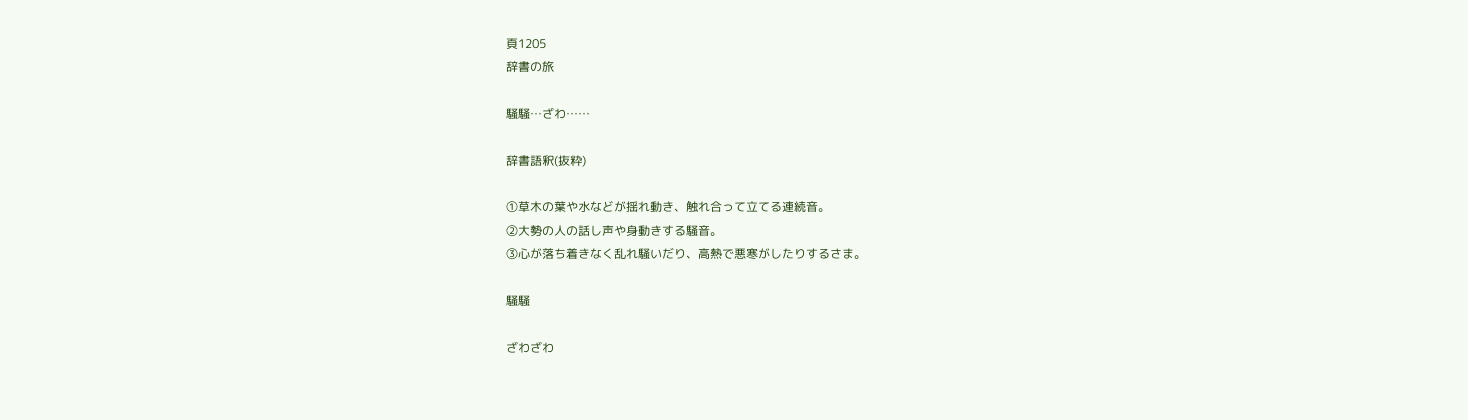頁1205
辞書の旅

騒騒…ざわ……

辞書語釈(抜粋)

①草木の葉や水などが揺れ動き、触れ合って立てる連続音。
②大勢の人の話し声や身動きする騒音。
③心が落ち着きなく乱れ騒いだり、高熱で悪寒がしたりするさま。

騒騒

ざわざわ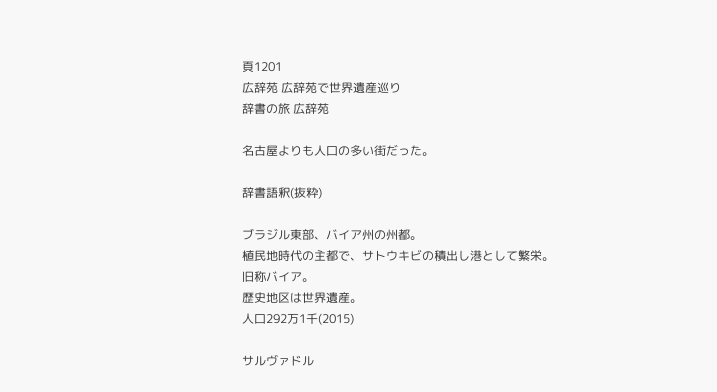頁1201
広辞苑 広辞苑で世界遺産巡り
辞書の旅 広辞苑

名古屋よりも人口の多い街だった。

辞書語釈(抜粋)

ブラジル東部、バイア州の州都。
植民地時代の主都で、サトウキビの積出し港として繁栄。
旧称バイア。
歴史地区は世界遺産。
人口292万1千(2015)

サルヴァドル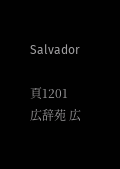Salvador

頁1201
広辞苑 広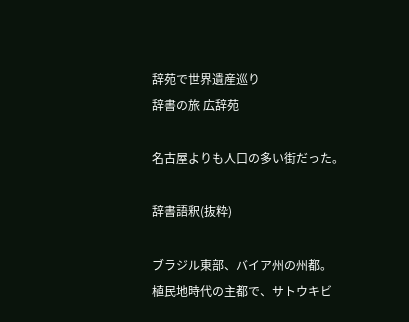辞苑で世界遺産巡り
辞書の旅 広辞苑

名古屋よりも人口の多い街だった。

辞書語釈(抜粋)

ブラジル東部、バイア州の州都。
植民地時代の主都で、サトウキビ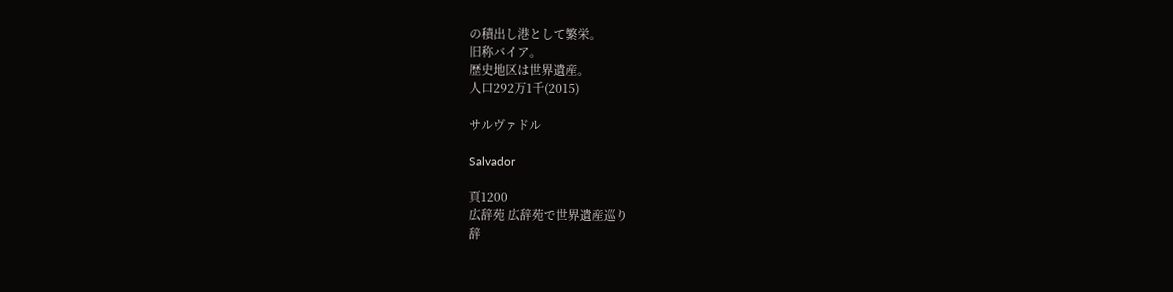の積出し港として繁栄。
旧称バイア。
歴史地区は世界遺産。
人口292万1千(2015)

サルヴァドル

Salvador

頁1200
広辞苑 広辞苑で世界遺産巡り
辞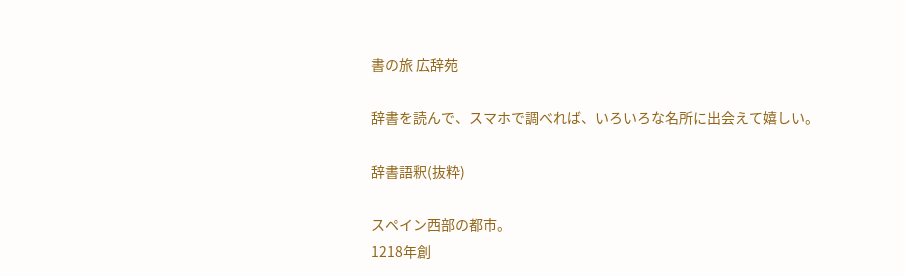書の旅 広辞苑

辞書を読んで、スマホで調べれば、いろいろな名所に出会えて嬉しい。

辞書語釈(抜粋)

スペイン西部の都市。
1218年創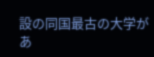設の同国最古の大学があ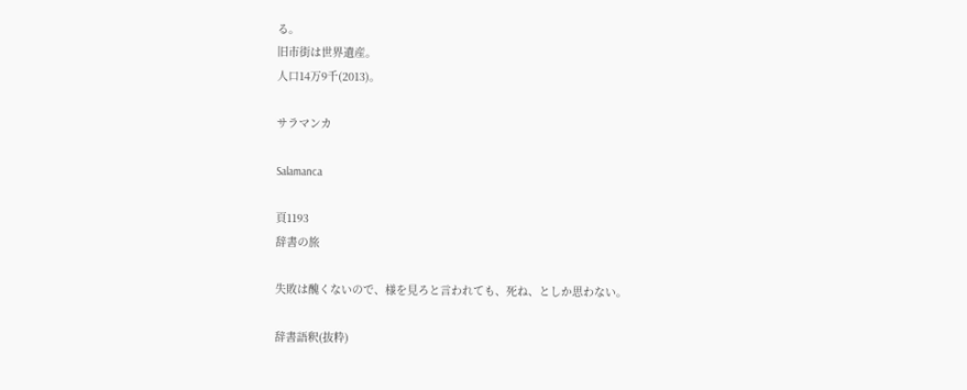る。
旧市街は世界遺産。
人口14万9千(2013)。

サラマンカ

Salamanca

頁1193
辞書の旅

失敗は醜くないので、様を見ろと言われても、死ね、としか思わない。

辞書語釈(抜粋)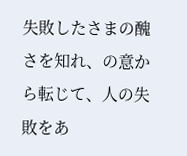失敗したさまの醜さを知れ、の意から転じて、人の失敗をあ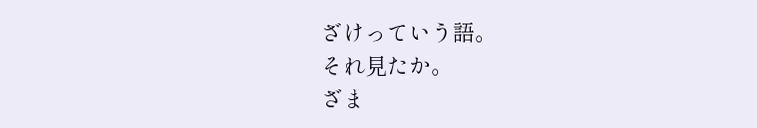ざけっていう語。
それ見たか。
ざま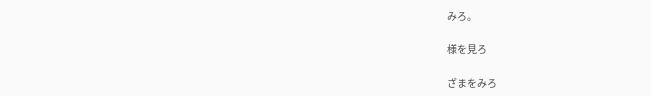みろ。

様を見ろ

ざまをみろ